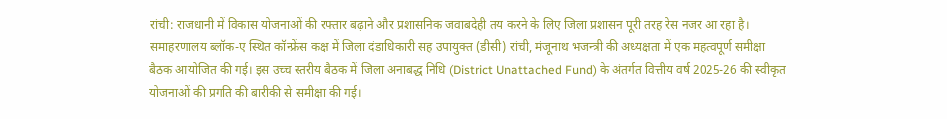रांची: राजधानी में विकास योजनाओं की रफ्तार बढ़ाने और प्रशासनिक जवाबदेही तय करने के लिए जिला प्रशासन पूरी तरह रेस नजर आ रहा है। समाहरणालय ब्लॉक-ए स्थित कॉन्फ्रेंस कक्ष में जिला दंडाधिकारी सह उपायुक्त (डीसी) रांची, मंजूनाथ भजन्त्री की अध्यक्षता में एक महत्वपूर्ण समीक्षा बैठक आयोजित की गई। इस उच्च स्तरीय बैठक में जिला अनाबद्ध निधि (District Unattached Fund) के अंतर्गत वित्तीय वर्ष 2025-26 की स्वीकृत योजनाओं की प्रगति की बारीकी से समीक्षा की गई।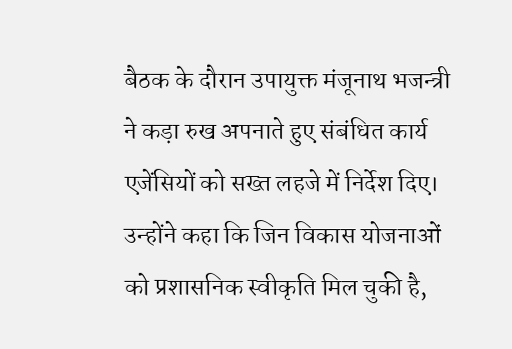बैठक के दौरान उपायुक्त मंजूनाथ भजन्त्री ने कड़ा रुख अपनाते हुए संबंधित कार्य एजेंसियों को सख्त लहजे में निर्देश दिए। उन्होंने कहा कि जिन विकास योजनाओं को प्रशासनिक स्वीकृति मिल चुकी है,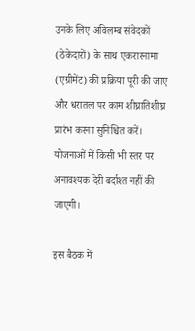उनके लिए अविलम्ब संवेदकों (ठेकेदारों) के साथ एकरारनामा (एग्रीमेंट) की प्रक्रिया पूरी की जाए और धरातल पर काम शीघ्रातिशीघ्र प्रारंभ करना सुनिश्चित करें। योजनाओं में किसी भी स्तर पर अनावश्यक देरी बर्दाश्त नहीं की जाएगी।

इस बैठक में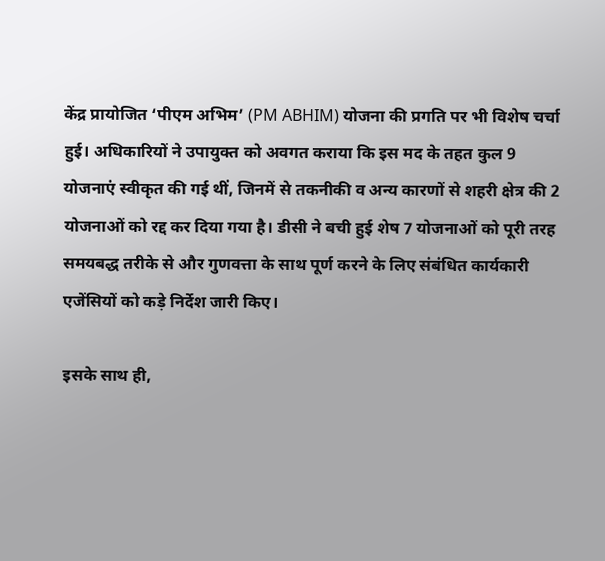केंद्र प्रायोजित ‘पीएम अभिम’ (PM ABHIM) योजना की प्रगति पर भी विशेष चर्चा हुई। अधिकारियों ने उपायुक्त को अवगत कराया कि इस मद के तहत कुल 9 योजनाएं स्वीकृत की गई थीं, जिनमें से तकनीकी व अन्य कारणों से शहरी क्षेत्र की 2 योजनाओं को रद्द कर दिया गया है। डीसी ने बची हुई शेष 7 योजनाओं को पूरी तरह समयबद्ध तरीके से और गुणवत्ता के साथ पूर्ण करने के लिए संबंधित कार्यकारी एजेंसियों को कड़े निर्देश जारी किए।

इसके साथ ही,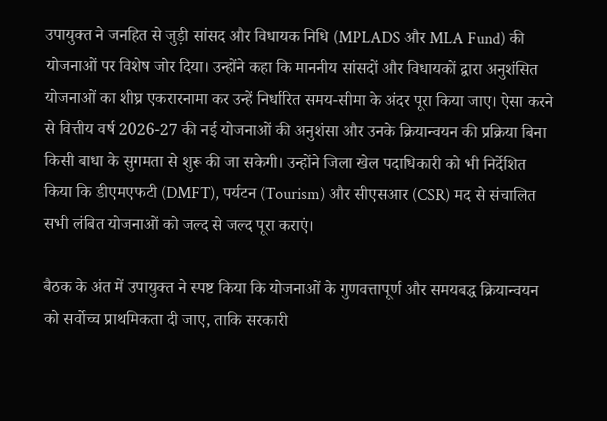उपायुक्त ने जनहित से जुड़ी सांसद और विधायक निधि (MPLADS और MLA Fund) की योजनाओं पर विशेष जोर दिया। उन्होंने कहा कि माननीय सांसदों और विधायकों द्वारा अनुशंसित योजनाओं का शीघ्र एकरारनामा कर उन्हें निर्धारित समय-सीमा के अंदर पूरा किया जाए। ऐसा करने से वित्तीय वर्ष 2026-27 की नई योजनाओं की अनुशंसा और उनके क्रियान्वयन की प्रक्रिया बिना किसी बाधा के सुगमता से शुरू की जा सकेगी। उन्होंने जिला खेल पदाधिकारी को भी निर्देशित किया कि डीएमएफटी (DMFT), पर्यटन (Tourism) और सीएसआर (CSR) मद से संचालित सभी लंबित योजनाओं को जल्द से जल्द पूरा कराएं।

बैठक के अंत में उपायुक्त ने स्पष्ट किया कि योजनाओं के गुणवत्तापूर्ण और समयबद्ध क्रियान्वयन को सर्वोच्च प्राथमिकता दी जाए, ताकि सरकारी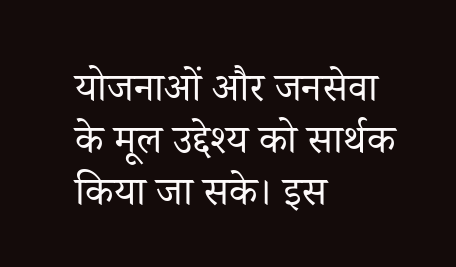योजनाओं और जनसेवा के मूल उद्देश्य को सार्थक किया जा सके। इस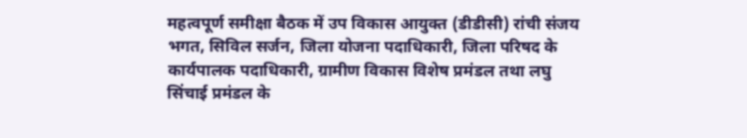महत्वपूर्ण समीक्षा बैठक में उप विकास आयुक्त (डीडीसी) रांची संजय भगत, सिविल सर्जन, जिला योजना पदाधिकारी, जिला परिषद के कार्यपालक पदाधिकारी, ग्रामीण विकास विशेष प्रमंडल तथा लघु सिंचाई प्रमंडल के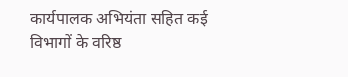कार्यपालक अभियंता सहित कई विभागों के वरिष्ठ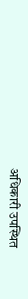अधिकारी उपस्थित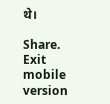थे।

Share.
Exit mobile version